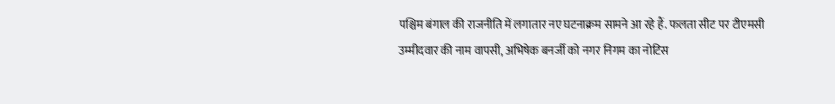पश्चिम बंगाल की राजनीति में लगातार नए घटनाक्रम सामने आ रहे हैं. फलता सीट पर टीएमसी उम्मीदवार की नाम वापसी, अभिषेक बनर्जी को नगर निगम का नोटिस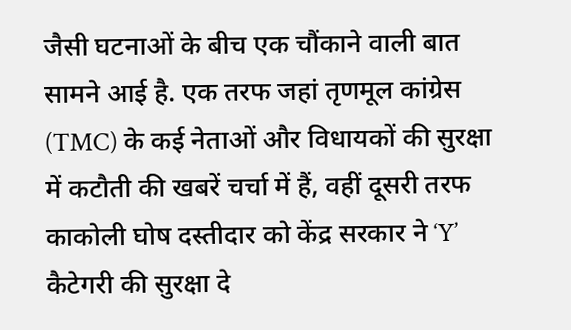जैसी घटनाओं के बीच एक चौंकाने वाली बात सामने आई है. एक तरफ जहां तृणमूल कांग्रेस (TMC) के कई नेताओं और विधायकों की सुरक्षा में कटौती की खबरें चर्चा में हैं, वहीं दूसरी तरफ काकोली घोष दस्तीदार को केंद्र सरकार ने ‘Y’ कैटेगरी की सुरक्षा दे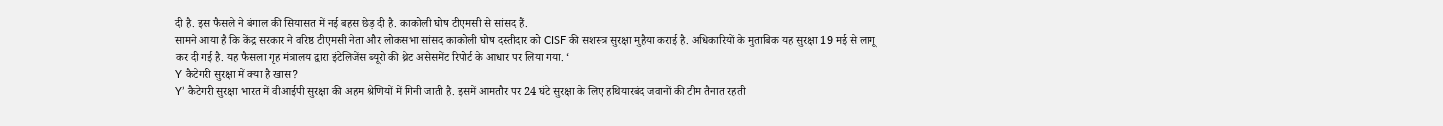दी है. इस फैसले ने बंगाल की सियासत में नई बहस छेड़ दी है. काकोली घोष टीएमसी से सांसद हैं.
सामने आया है कि केंद्र सरकार ने वरिष्ठ टीएमसी नेता और लोकसभा सांसद काकोली घोष दस्तीदार को CISF की सशस्त्र सुरक्षा मुहैया कराई है. अधिकारियों के मुताबिक यह सुरक्षा 19 मई से लागू कर दी गई है. यह फैसला गृह मंत्रालय द्वारा इंटेलिजेंस ब्यूरो की थ्रेट असेसमेंट रिपोर्ट के आधार पर लिया गया. ‘
Y कैटेगरी सुरक्षा में क्या है खास?
Y’ कैटेगरी सुरक्षा भारत में वीआईपी सुरक्षा की अहम श्रेणियों में गिनी जाती है. इसमें आमतौर पर 24 घंटे सुरक्षा के लिए हथियारबंद जवानों की टीम तैनात रहती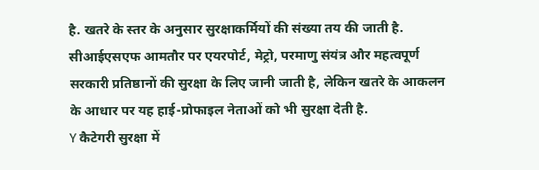है. खतरे के स्तर के अनुसार सुरक्षाकर्मियों की संख्या तय की जाती है. सीआईएसएफ आमतौर पर एयरपोर्ट, मेट्रो, परमाणु संयंत्र और महत्वपूर्ण सरकारी प्रतिष्ठानों की सुरक्षा के लिए जानी जाती है, लेकिन खतरे के आकलन के आधार पर यह हाई-प्रोफाइल नेताओं को भी सुरक्षा देती है.
Y कैटेगरी सुरक्षा में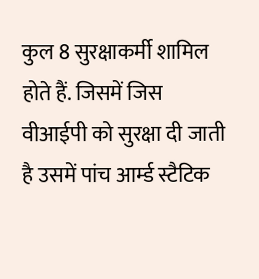कुल 8 सुरक्षाकर्मी शामिल होते हैं. जिसमें जिस वीआईपी को सुरक्षा दी जाती है उसमें पांच आर्म्ड स्टैटिक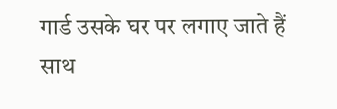गार्ड उसके घर पर लगाए जाते हैं साथ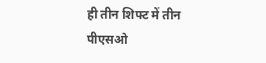ही तीन शिफ्ट में तीन पीएसओ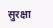सुरक्षा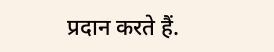प्रदान करते हैं.